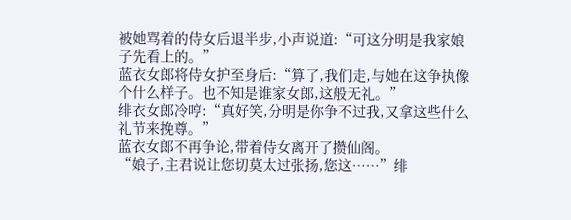被她骂着的侍女后退半步,小声说道:“可这分明是我家娘子先看上的。”
蓝衣女郎将侍女护至身后:“算了,我们走,与她在这争执像个什么样子。也不知是谁家女郎,这般无礼。”
绯衣女郎冷哼:“真好笑,分明是你争不过我,又拿这些什么礼节来挽尊。”
蓝衣女郎不再争论,带着侍女离开了攒仙阁。
“娘子,主君说让您切莫太过张扬,您这……”绯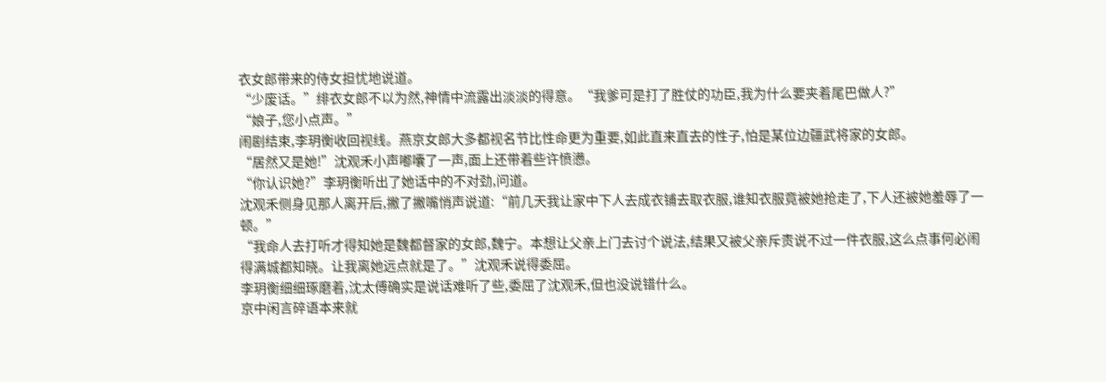衣女郎带来的侍女担忧地说道。
“少废话。”绯衣女郎不以为然,神情中流露出淡淡的得意。“我爹可是打了胜仗的功臣,我为什么要夹着尾巴做人?”
“娘子,您小点声。”
闹剧结束,李玥衡收回视线。燕京女郎大多都视名节比性命更为重要,如此直来直去的性子,怕是某位边疆武将家的女郎。
“居然又是她!”沈观禾小声嘟囔了一声,面上还带着些许愤懑。
“你认识她?”李玥衡听出了她话中的不对劲,问道。
沈观禾侧身见那人离开后,撇了撇嘴悄声说道:“前几天我让家中下人去成衣铺去取衣服,谁知衣服竟被她抢走了,下人还被她羞辱了一顿。”
“我命人去打听才得知她是魏都督家的女郎,魏宁。本想让父亲上门去讨个说法,结果又被父亲斥责说不过一件衣服,这么点事何必闹得满城都知晓。让我离她远点就是了。”沈观禾说得委屈。
李玥衡细细琢磨着,沈太傅确实是说话难听了些,委屈了沈观禾,但也没说错什么。
京中闲言碎语本来就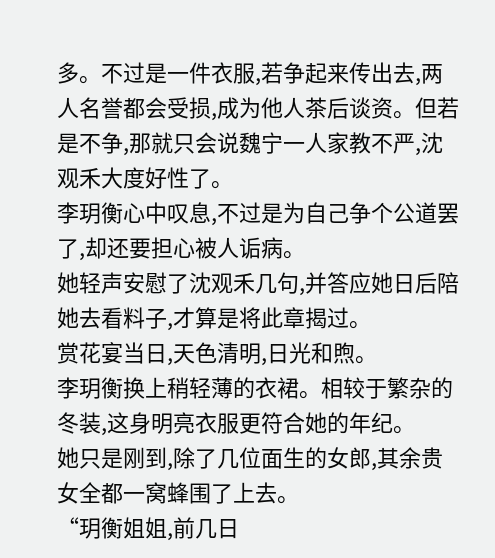多。不过是一件衣服,若争起来传出去,两人名誉都会受损,成为他人茶后谈资。但若是不争,那就只会说魏宁一人家教不严,沈观禾大度好性了。
李玥衡心中叹息,不过是为自己争个公道罢了,却还要担心被人诟病。
她轻声安慰了沈观禾几句,并答应她日后陪她去看料子,才算是将此章揭过。
赏花宴当日,天色清明,日光和煦。
李玥衡换上稍轻薄的衣裙。相较于繁杂的冬装,这身明亮衣服更符合她的年纪。
她只是刚到,除了几位面生的女郎,其余贵女全都一窝蜂围了上去。
“玥衡姐姐,前几日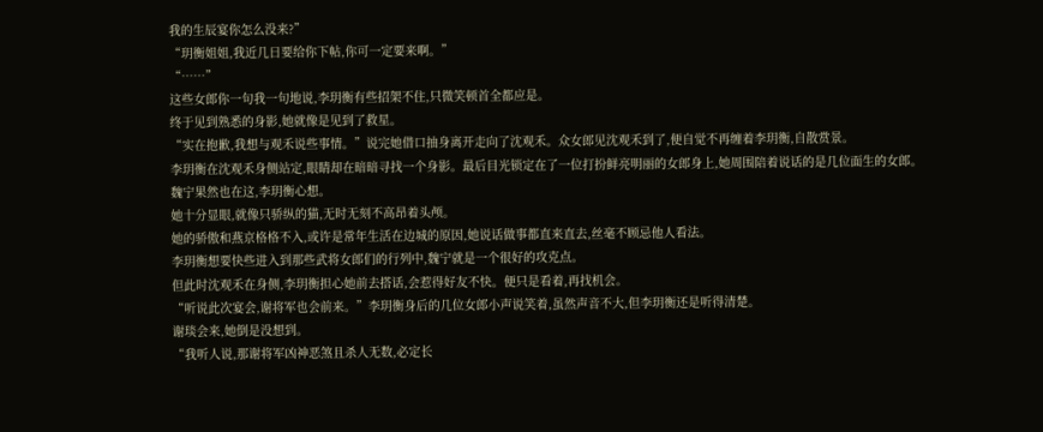我的生辰宴你怎么没来?”
“玥衡姐姐,我近几日要给你下帖,你可一定要来啊。”
“……”
这些女郎你一句我一句地说,李玥衡有些招架不住,只微笑顿首全都应是。
终于见到熟悉的身影,她就像是见到了救星。
“实在抱歉,我想与观禾说些事情。”说完她借口抽身离开走向了沈观禾。众女郎见沈观禾到了,便自觉不再缠着李玥衡,自散赏景。
李玥衡在沈观禾身侧站定,眼睛却在暗暗寻找一个身影。最后目光锁定在了一位打扮鲜亮明丽的女郎身上,她周围陪着说话的是几位面生的女郎。
魏宁果然也在这,李玥衡心想。
她十分显眼,就像只骄纵的猫,无时无刻不高昂着头颅。
她的骄傲和燕京格格不入,或许是常年生活在边城的原因,她说话做事都直来直去,丝毫不顾忌他人看法。
李玥衡想要快些进入到那些武将女郎们的行列中,魏宁就是一个很好的攻克点。
但此时沈观禾在身侧,李玥衡担心她前去搭话,会惹得好友不快。便只是看着,再找机会。
“听说此次宴会,谢将军也会前来。”李玥衡身后的几位女郎小声说笑着,虽然声音不大,但李玥衡还是听得清楚。
谢琰会来,她倒是没想到。
“我听人说,那谢将军凶神恶煞且杀人无数,必定长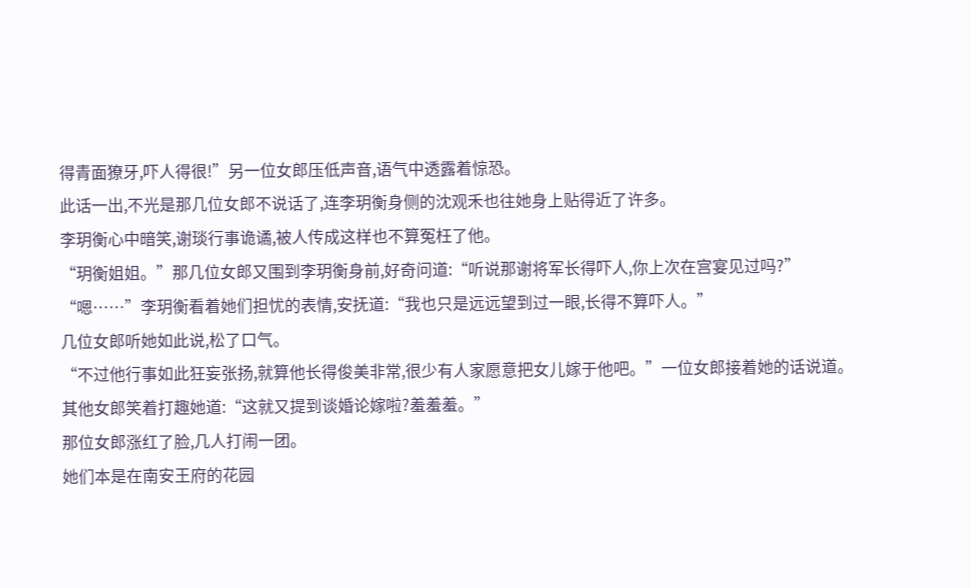得青面獠牙,吓人得很!”另一位女郎压低声音,语气中透露着惊恐。
此话一出,不光是那几位女郎不说话了,连李玥衡身侧的沈观禾也往她身上贴得近了许多。
李玥衡心中暗笑,谢琰行事诡谲,被人传成这样也不算冤枉了他。
“玥衡姐姐。”那几位女郎又围到李玥衡身前,好奇问道:“听说那谢将军长得吓人,你上次在宫宴见过吗?”
“嗯……”李玥衡看着她们担忧的表情,安抚道:“我也只是远远望到过一眼,长得不算吓人。”
几位女郎听她如此说,松了口气。
“不过他行事如此狂妄张扬,就算他长得俊美非常,很少有人家愿意把女儿嫁于他吧。”一位女郎接着她的话说道。
其他女郎笑着打趣她道:“这就又提到谈婚论嫁啦?羞羞羞。”
那位女郎涨红了脸,几人打闹一团。
她们本是在南安王府的花园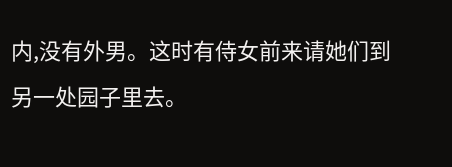内,没有外男。这时有侍女前来请她们到另一处园子里去。